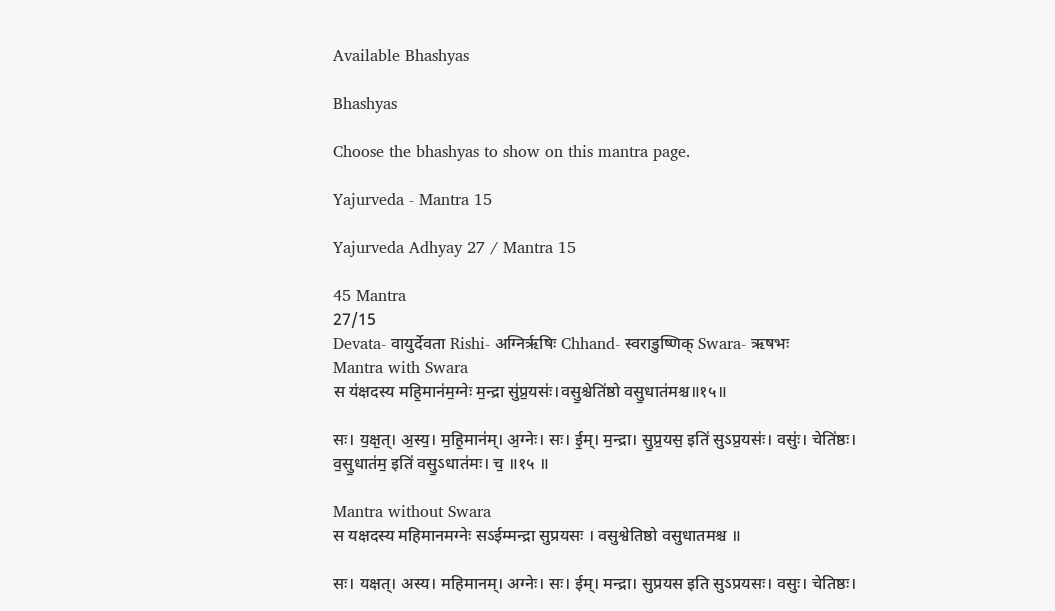Available Bhashyas

Bhashyas

Choose the bhashyas to show on this mantra page.

Yajurveda - Mantra 15

Yajurveda Adhyay 27 / Mantra 15

45 Mantra
27/15
Devata- वायुर्देवता Rishi- अग्निर्ऋषिः Chhand- स्वराडुष्णिक् Swara- ऋषभः
Mantra with Swara
स य॑क्षदस्य महि॒मान॑म॒ग्नेः म॒न्द्रा सु॑प्र॒यसः॑।वसु॒श्चेति॑ष्ठो वसु॒धात॑मश्च॥१५॥

सः। य॒क्ष॒त्। अ॒स्य॒। म॒हि॒मान॑म्। अ॒ग्नेः। सः। ई॒म्। म॒न्द्रा। सु॒प्र॒यस॒ इति॑ सुऽप्र॒यसः॑। वसुः॑। चेति॑ष्ठः। व॒सु॒धात॑म॒ इति॑ वसु॒ऽधात॑मः। च॒ ॥१५ ॥

Mantra without Swara
स यक्षदस्य महिमानमग्नेः सऽईम्मन्द्रा सुप्रयसः । वसुश्वेतिष्ठो वसुधातमश्च ॥

सः। यक्षत्। अस्य। महिमानम्। अग्नेः। सः। ईम्। मन्द्रा। सुप्रयस इति सुऽप्रयसः। वसुः। चेतिष्ठः।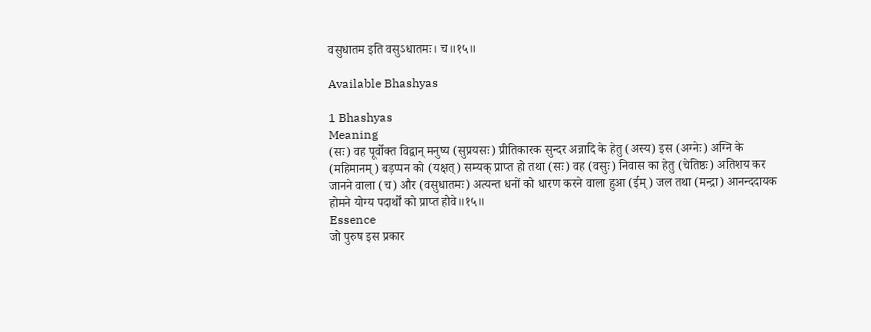वसुधातम इति वसुऽधातमः। च॥१५॥

Available Bhashyas

1 Bhashyas
Meaning
(सः) वह पूर्वोक्त विद्वान् मनुष्य (सुप्रयसः) प्रीतिकारक सुन्दर अन्नादि के हेतु (अस्य) इस (अग्नेः) अग्नि के (महिमानम्) बड़प्पन को (यक्षत्) सम्यक् प्राप्त हो तथा (सः) वह (वसुः) निवास का हेतु (चेतिष्ठः) अतिशय कर जानने वाला (च) और (वसुधातमः) अत्यन्त धनों को धारण करने वाला हुआ (ईम्) जल तथा (मन्द्रा) आनन्ददायक होमने योग्य पदार्थों को प्राप्त होवे॥१५॥
Essence
जो पुरुष इस प्रकार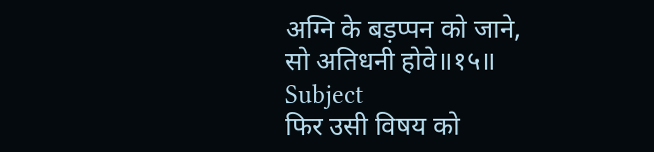अग्नि के बड़प्पन को जाने, सो अतिधनी होवे॥१५॥
Subject
फिर उसी विषय को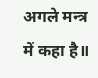अगले मन्त्र में कहा है॥